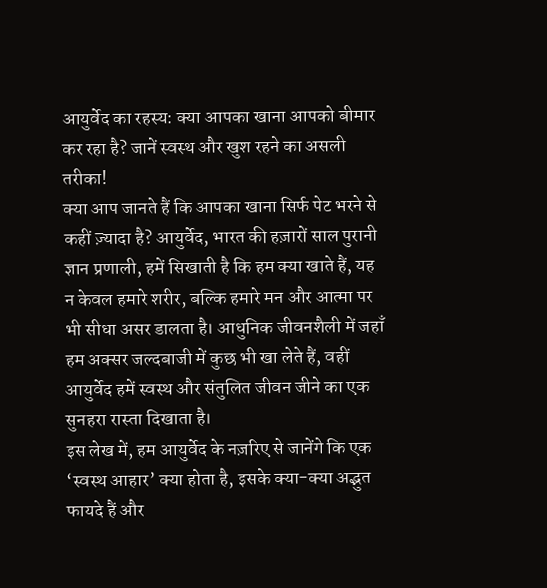आयुर्वेद का रहस्य: क्या आपका खाना आपको बीमार कर रहा है? जानें स्वस्थ और खुश रहने का असली तरीका!
क्या आप जानते हैं कि आपका खाना सिर्फ पेट भरने से कहीं ज़्यादा है? आयुर्वेद, भारत की हज़ारों साल पुरानी ज्ञान प्रणाली, हमें सिखाती है कि हम क्या खाते हैं, यह न केवल हमारे शरीर, बल्कि हमारे मन और आत्मा पर भी सीधा असर डालता है। आधुनिक जीवनशैली में जहाँ हम अक्सर जल्दबाजी में कुछ भी खा लेते हैं, वहीं आयुर्वेद हमें स्वस्थ और संतुलित जीवन जीने का एक सुनहरा रास्ता दिखाता है।
इस लेख में, हम आयुर्वेद के नज़रिए से जानेंगे कि एक ‘स्वस्थ आहार’ क्या होता है, इसके क्या-क्या अद्भुत फायदे हैं और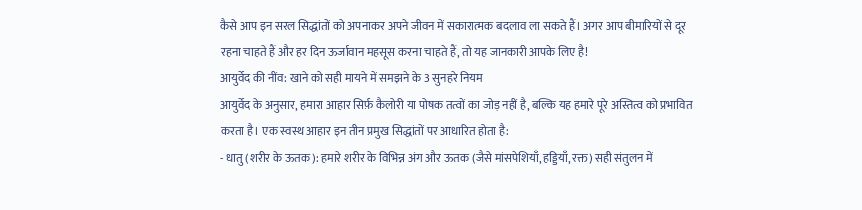कैसे आप इन सरल सिद्धांतों को अपनाकर अपने जीवन में सकारात्मक बदलाव ला सकते हैं। अगर आप बीमारियों से दूर रहना चाहते हैं और हर दिन ऊर्जावान महसूस करना चाहते हैं, तो यह जानकारी आपके लिए है!
आयुर्वेद की नींव: खाने को सही मायने में समझने के 3 सुनहरे नियम
आयुर्वेद के अनुसार, हमारा आहार सिर्फ़ कैलोरी या पोषक तत्वों का जोड़ नहीं है, बल्कि यह हमारे पूरे अस्तित्व को प्रभावित करता है। एक स्वस्थ आहार इन तीन प्रमुख सिद्धांतों पर आधारित होता है:
- धातु (शरीर के ऊतक): हमारे शरीर के विभिन्न अंग और ऊतक (जैसे मांसपेशियाँ, हड्डियाँ, रक्त) सही संतुलन में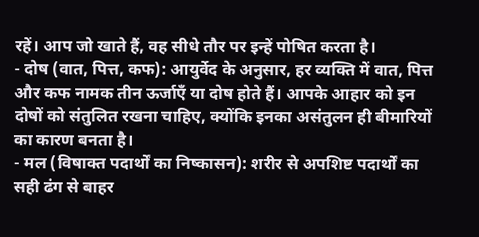रहें। आप जो खाते हैं, वह सीधे तौर पर इन्हें पोषित करता है।
- दोष (वात, पित्त, कफ): आयुर्वेद के अनुसार, हर व्यक्ति में वात, पित्त और कफ नामक तीन ऊर्जाएँ या दोष होते हैं। आपके आहार को इन दोषों को संतुलित रखना चाहिए, क्योंकि इनका असंतुलन ही बीमारियों का कारण बनता है।
- मल (विषाक्त पदार्थों का निष्कासन): शरीर से अपशिष्ट पदार्थों का सही ढंग से बाहर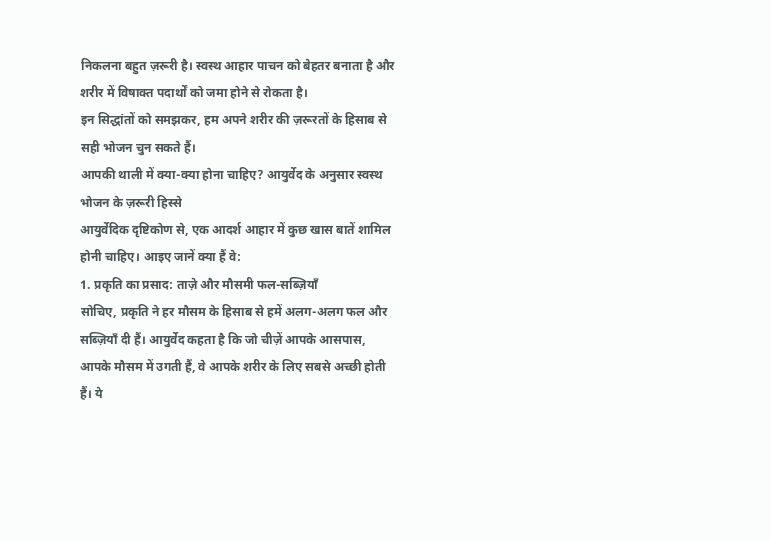निकलना बहुत ज़रूरी है। स्वस्थ आहार पाचन को बेहतर बनाता है और शरीर में विषाक्त पदार्थों को जमा होने से रोकता है।
इन सिद्धांतों को समझकर, हम अपने शरीर की ज़रूरतों के हिसाब से सही भोजन चुन सकते हैं।
आपकी थाली में क्या-क्या होना चाहिए? आयुर्वेद के अनुसार स्वस्थ भोजन के ज़रूरी हिस्से
आयुर्वेदिक दृष्टिकोण से, एक आदर्श आहार में कुछ खास बातें शामिल होनी चाहिए। आइए जानें क्या हैं वे:
1. प्रकृति का प्रसाद: ताज़े और मौसमी फल-सब्ज़ियाँ
सोचिए, प्रकृति ने हर मौसम के हिसाब से हमें अलग-अलग फल और सब्ज़ियाँ दी हैं। आयुर्वेद कहता है कि जो चीज़ें आपके आसपास, आपके मौसम में उगती हैं, वे आपके शरीर के लिए सबसे अच्छी होती हैं। ये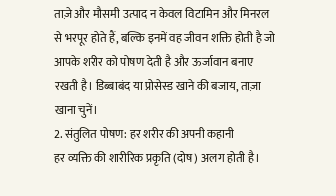ताज़े और मौसमी उत्पाद न केवल विटामिन और मिनरल से भरपूर होते हैं, बल्कि इनमें वह जीवन शक्ति होती है जो आपके शरीर को पोषण देती है और ऊर्जावान बनाए रखती है। डिब्बाबंद या प्रोसेस्ड खाने की बजाय, ताज़ा खाना चुनें।
2. संतुलित पोषण: हर शरीर की अपनी कहानी
हर व्यक्ति की शारीरिक प्रकृति (दोष) अलग होती है।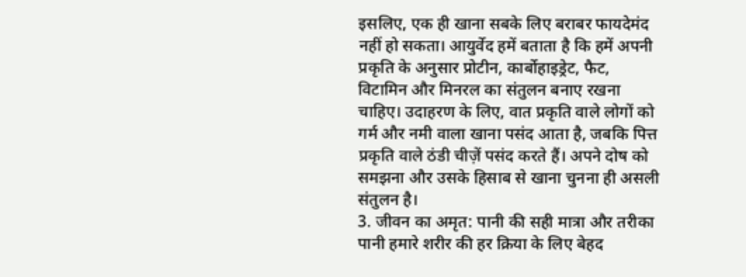इसलिए, एक ही खाना सबके लिए बराबर फायदेमंद नहीं हो सकता। आयुर्वेद हमें बताता है कि हमें अपनी प्रकृति के अनुसार प्रोटीन, कार्बोहाइड्रेट, फैट, विटामिन और मिनरल का संतुलन बनाए रखना चाहिए। उदाहरण के लिए, वात प्रकृति वाले लोगों को गर्म और नमी वाला खाना पसंद आता है, जबकि पित्त प्रकृति वाले ठंडी चीज़ें पसंद करते हैं। अपने दोष को समझना और उसके हिसाब से खाना चुनना ही असली संतुलन है।
3. जीवन का अमृत: पानी की सही मात्रा और तरीका
पानी हमारे शरीर की हर क्रिया के लिए बेहद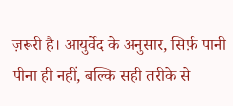ज़रूरी है। आयुर्वेद के अनुसार, सिर्फ़ पानी पीना ही नहीं, बल्कि सही तरीके से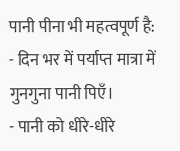पानी पीना भी महत्वपूर्ण है:
- दिन भर में पर्याप्त मात्रा में गुनगुना पानी पिएँ।
- पानी को धीरे-धीरे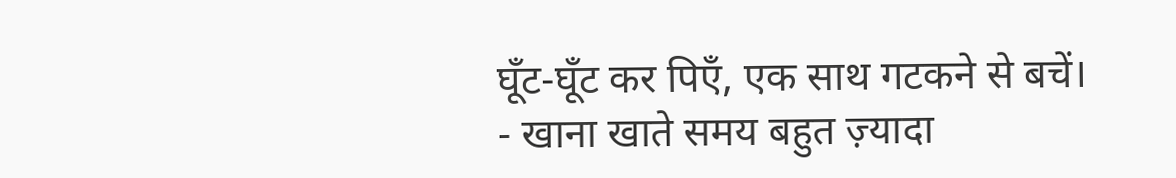घूँट-घूँट कर पिएँ, एक साथ गटकने से बचें।
- खाना खाते समय बहुत ज़्यादा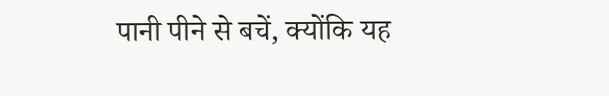पानी पीने से बचें, क्योंकि यह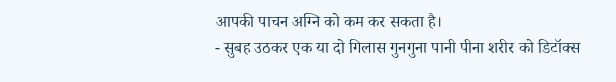आपकी पाचन अग्नि को कम कर सकता है।
- सुबह उठकर एक या दो गिलास गुनगुना पानी पीना शरीर को डिटॉक्स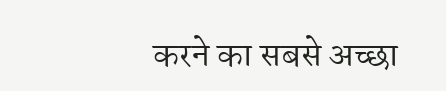करने का सबसे अच्छा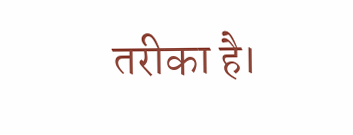तरीका है।